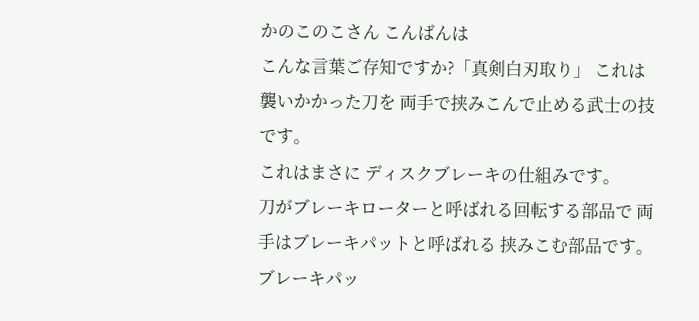かのこのこさん こんばんは
こんな言葉ご存知ですか?「真剣白刃取り」 これは 襲いかかった刀を 両手で挟みこんで止める武士の技です。
これはまさに ディスクブレーキの仕組みです。
刀がブレーキローターと呼ばれる回転する部品で 両手はブレーキパットと呼ばれる 挟みこむ部品です。
ブレーキパッ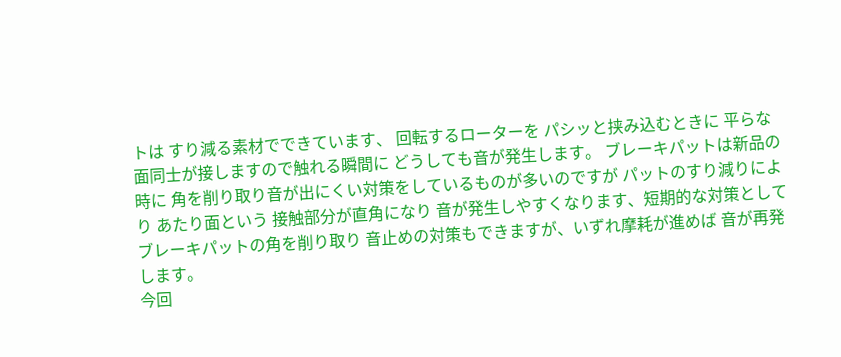トは すり減る素材でできています、 回転するローターを パシッと挟み込むときに 平らな面同士が接しますので触れる瞬間に どうしても音が発生します。 ブレーキパットは新品の時に 角を削り取り音が出にくい対策をしているものが多いのですが パットのすり減りにより あたり面という 接触部分が直角になり 音が発生しやすくなります、短期的な対策として ブレーキパットの角を削り取り 音止めの対策もできますが、いずれ摩耗が進めば 音が再発します。
今回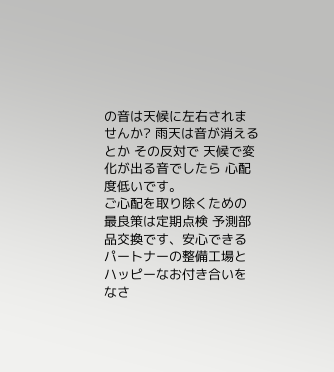の音は天候に左右されませんか? 雨天は音が消えるとか その反対で 天候で変化が出る音でしたら 心配度低いです。
ご心配を取り除くための最良策は定期点検 予測部品交換です、安心できるパートナーの整備工場とハッピーなお付き合いをなさ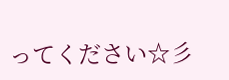ってください☆彡